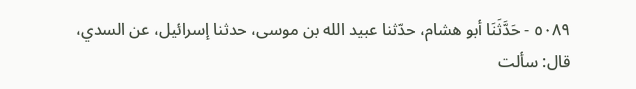٥٠٨٩ - حَدَّثَنَا أبو هشام، حدّثنا عبيد الله بن موسى، حدثنا إسرائيل، عن السدي، قال: سألت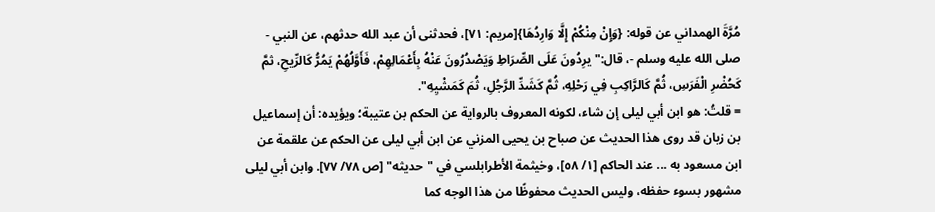مُرَّةَ الهمداني عن قوله: {وَإِنْ مِنْكُمْ إِلَّا وَارِدُهَا}[مريم: ٧١]، فحدثنى أن عبد الله حدثهم، عن النبي - صلى الله عليه وسلم -، قال:"يرِدُونَ عَلَى الصِّرَاطِ وَيَصْدُرُونَ عَنْهُ بِأَعْمَالِهِمْ، فَأَوَّلُهُمْ يَمُرُّ كَالرِّيحِ، ثمَّ كَحُضْرِ الْفَرَسِ، ثُمَّ كَالرَّاكِبِ فِي رَحْلِهِ، ثُمَّ كَشَدِّ الرَّجُلِ، ثُمَ كَمَشْيِهِ".
= قلتُ: هو ابن أبي ليلى إن شاء، لكونه المعروف بالرواية عن الحكم بن عتيبة؛ ويؤيده: أن إسماعيل بن زبان قد روى هذا الحديث عن صباح بن يحيى المزني عن ابن أبي ليلى عن الحكم عن علقمة عن ابن مسعود به ... عند الحاكم [١/ ٥٨]، وخيثمة الأطرابلسي في "حديثه" [ص ٧٨/ ٧٧]. وابن أبي ليلى مشهور بسوء حفظه، وليس الحديث محفوظًا من هذا الوجه كما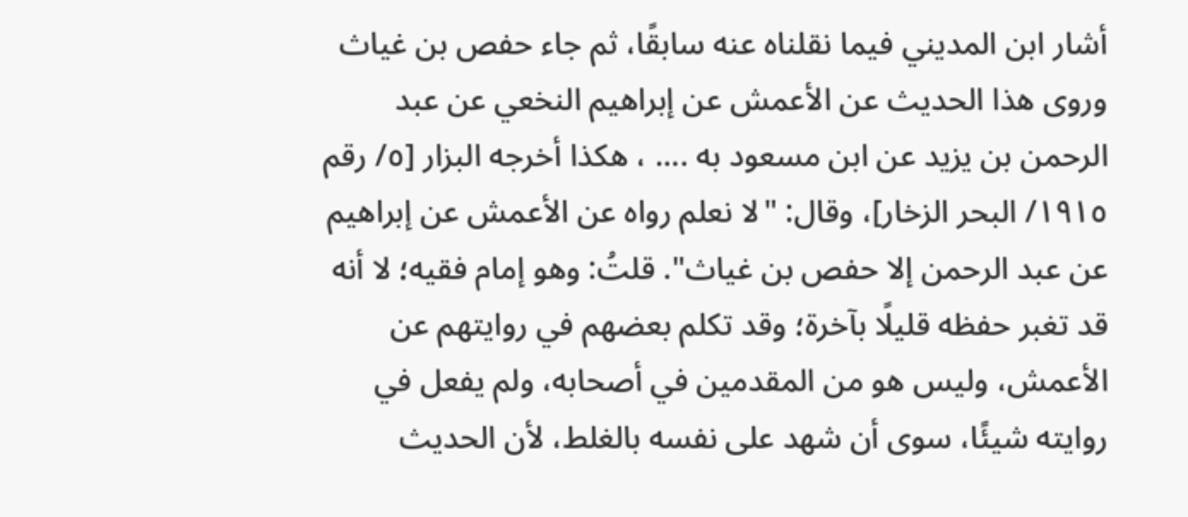أشار ابن المديني فيما نقلناه عنه سابقًا، ثم جاء حفص بن غياث وروى هذا الحديث عن الأعمش عن إبراهيم النخعي عن عبد الرحمن بن يزيد عن ابن مسعود به .... ، هكذا أخرجه البزار [٥/ رقم ١٩١٥/ البحر الزخار]، وقال: "لا نعلم رواه عن الأعمش عن إبراهيم عن عبد الرحمن إلا حفص بن غياث". قلتُ: وهو إمام فقيه؛ لا أنه قد تغبر حفظه قليلًا بآخرة؛ وقد تكلم بعضهم في روايتهم عن الأعمش، وليس هو من المقدمين في أصحابه، ولم يفعل في روايته شيئًا، سوى أن شهد على نفسه بالغلط، لأن الحديث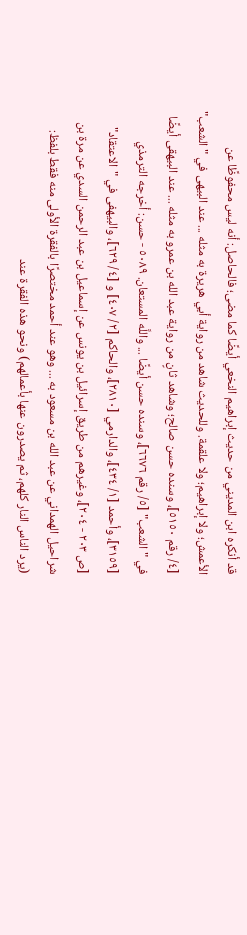قد أنكره ابن المديني من حديث إبراهيم النخعي أيضًا كما مضى؛ فالحاصل: أنه ليس محفوظًا عن الأعمش؛ ولا إبراهيم؛ ولا علقمة. وللحديث شاهد من رواية أبي هريرة به مثله ... عند البيهى في "الشعب" [٤/ رقم ٥١٥٠]، وسنده حسن صالح؛ وشاهد ثانٍ من رواية عبد الله بن عمرو به مثله ... عند البيهقى أيضًا في "الشعب" [٥/ رقم ٦٦٧٦]، وسنده حسن أيضًا ... واللَّه المستعان. ٥٠٨٩ - حسن: أخرجه الترمذي [٣١٥٩]، وأحمد [١/ ٤٣٤]، والدارمي [٢٨١٠]، والحاكم [٢/ ٤٠٧] و [٤/ ٦٢٩]، والبيهفى في "الاعتقاد" [ص ٢٠٣ - ٢٠٤]، وغيرهم من طريق إسرائيل بن يونس عن إسماعيل بن عبد الرحمن السدي عن مرة بن شراحيل الهمداني عن عبد الله بن مسعود به ... وهو عند أحمد مختصرًا بالفقرة الأولى منه فقط بلفظ: (يرد الناس النار كلهم، ثم يصدرون عنها بأعمالهم) ونحو هذه الفقرة عند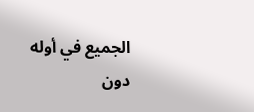الجميع في أوله دون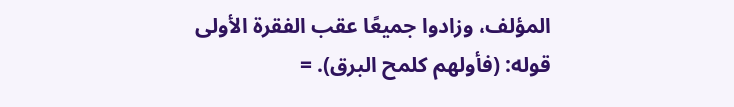المؤلف، وزادوا جميعًا عقب الفقرة الأولى قوله: (فأولهم كلمح البرق). =